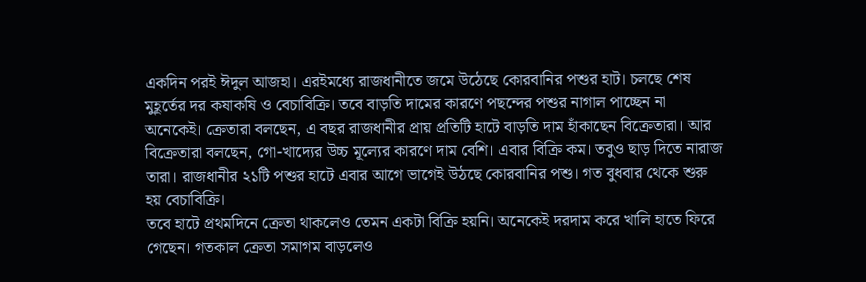একদিন পরই ঈদুল আজহা। এরইমধ্যে রাজধানীতে জমে উঠেছে কোরবানির পশুর হাট। চলছে শেষ মুহূর্তের দর কষাকষি ও বেচাবিক্রি। তবে বাড়তি দামের কারণে পছন্দের পশুর নাগাল পাচ্ছেন না অনেকেই। ক্রেতারা বলছেন, এ বছর রাজধানীর প্রায় প্রতিটি হাটে বাড়তি দাম হাঁকাছেন বিক্রেতারা। আর বিক্রেতারা বলছেন, গো-খাদ্যের উচ্চ মূল্যের কারণে দাম বেশি। এবার বিক্রি কম। তবুও ছাড় দিতে নারাজ তারা। রাজধানীর ২১টি পশুর হাটে এবার আগে ভাগেই উঠছে কোরবানির পশু। গত বুধবার থেকে শুরু হয় বেচাবিক্রি।
তবে হাটে প্রথমদিনে ক্রেতা থাকলেও তেমন একটা বিক্রি হয়নি। অনেকেই দরদাম করে খালি হাতে ফিরে গেছেন। গতকাল ক্রেতা সমাগম বাড়লেও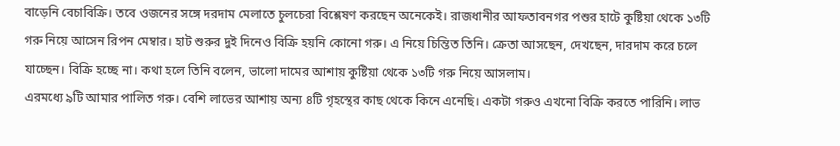বাড়েনি বেচাবিক্রি। তবে ওজনের সঙ্গে দরদাম মেলাতে চুলচেরা বিশ্লেষণ করছেন অনেকেই। রাজধানীর আফতাবনগর পশুর হাটে কুষ্টিয়া থেকে ১৩টি গরু নিয়ে আসেন রিপন মেম্বার। হাট শুরুর দুই দিনেও বিক্রি হয়নি কোনো গরু। এ নিয়ে চিন্তিত তিনি। ক্রেতা আসছেন, দেখছেন, দারদাম করে চলে যাচ্ছেন। বিক্রি হচ্ছে না। কথা হলে তিনি বলেন, ভালো দামের আশায় কুষ্টিয়া থেকে ১৩টি গরু নিয়ে আসলাম।
এরমধ্যে ৯টি আমার পালিত গরু। বেশি লাভের আশায় অন্য ৪টি গৃহস্থের কাছ থেকে কিনে এনেছি। একটা গরুও এখনো বিক্রি করতে পারিনি। লাভ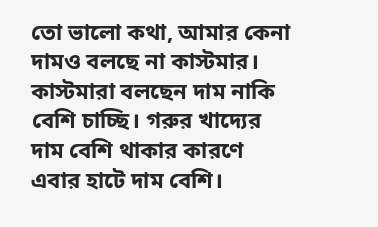তো ভালো কথা, আমার কেনা দামও বলছে না কাস্টমার। কাস্টমারা বলছেন দাম নাকি বেশি চাচ্ছি। গরুর খাদ্যের দাম বেশি থাকার কারণে এবার হাটে দাম বেশি।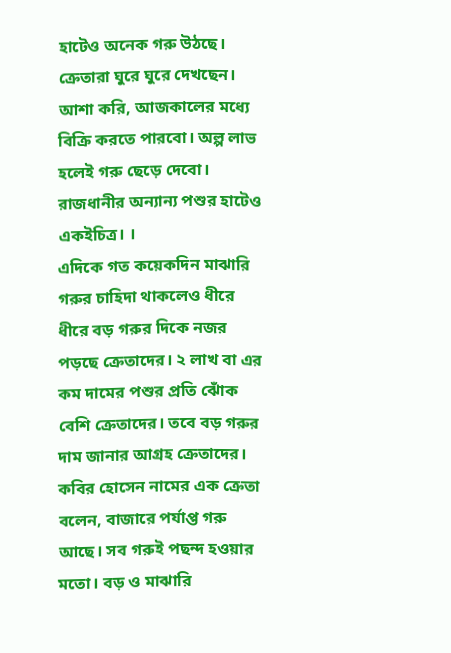হাটেও অনেক গরু উঠছে। ক্রেতারা ঘুরে ঘুরে দেখছেন। আশা করি, আজকালের মধ্যে বিক্রি করতে পারবো। অল্প লাভ হলেই গরু ছেড়ে দেবো। রাজধানীর অন্যান্য পশুর হাটেও একইচিত্র। ।
এদিকে গত কয়েকদিন মাঝারি গরুর চাহিদা থাকলেও ধীরে ধীরে বড় গরুর দিকে নজর পড়ছে ক্রেতাদের। ২ লাখ বা এর কম দামের পশুর প্রতি ঝোঁক বেশি ক্রেতাদের। তবে বড় গরুর দাম জানার আগ্রহ ক্রেতাদের। কবির হোসেন নামের এক ক্রেতা বলেন, বাজারে পর্যাপ্ত গরু আছে। সব গরুই পছন্দ হওয়ার মতো। বড় ও মাঝারি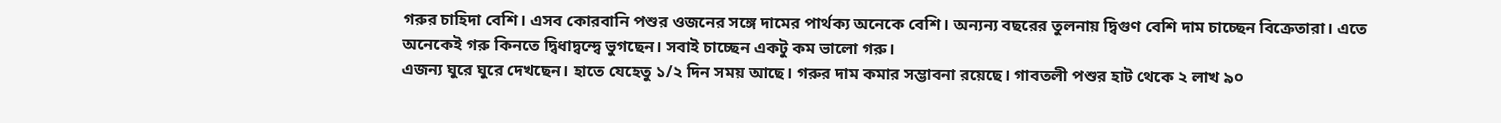গরুর চাহিদা বেশি। এসব কোরবানি পশুর ওজনের সঙ্গে দামের পার্থক্য অনেকে বেশি। অন্যন্য বছরের তুলনায় দ্বিগুণ বেশি দাম চাচ্ছেন বিক্রেতারা। এতে অনেকেই গরু কিনতে দ্বিধাদ্বন্দ্বে ভুগছেন। সবাই চাচ্ছেন একটু কম ভালো গরু।
এজন্য ঘুরে ঘুরে দেখছেন। হাতে যেহেতু ১/২ দিন সময় আছে। গরুর দাম কমার সম্ভাবনা রয়েছে। গাবতলী পশুর হাট থেকে ২ লাখ ৯০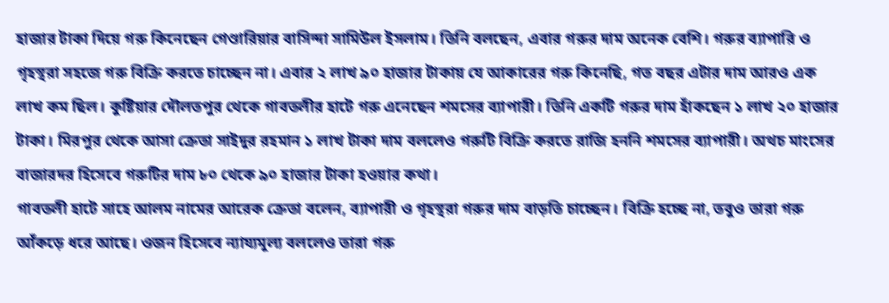হাজার টাকা দিয়ে গরু কিনেছেন গেণ্ডারিয়ার বাসিন্দা সামিউল ইসলাম। তিনি বলছেন, এবার গরুর দাম অনেক বেশি। গরুর ব্যাপারি ও গৃহস্থরা সহজে গরু বিক্রি করতে চাচ্ছেন না। এবার ২ লাখ ৯০ হাজার টাকায় যে আকারের গরু কিনেছি, গত বছর এটার দাম আরও এক লাখ কম ছিল। কুষ্টিয়ার দৌলতপুর থেকে গাবতলীর হাটে গরু এনেছেন শমসের ব্যাপারী। তিনি একটি গরুর দাম হাঁকছেন ১ লাখ ২০ হাজার টাকা। মিরপুর থেকে আসা ক্রেতা সাইদুর রহমান ১ লাখ টাকা দাম বললেও গরুটি বিক্রি করতে রাজি হননি শমসের ব্যাপারী। অথচ মাংসের বাজারদর হিসেবে গরুটির দাম ৮০ থেকে ৯০ হাজার টাকা হওয়ার কথা।
গাবতলী হাটে সাহে আলম নামের আরেক ক্রেতা বলেন, ব্যাপারী ও গৃহস্থরা গরুর দাম বাড়তি চাচ্ছেন। বিক্রি হচ্ছে না, তবুও তারা গরু আঁকড়ে ধরে আছে। ওজন হিসেবে ন্যায্যমূল্য বললেও তারা গরু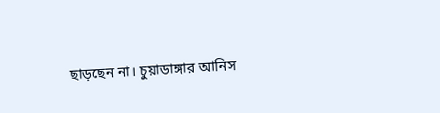ছাড়ছেন না। চুয়াডাঙ্গার আনিস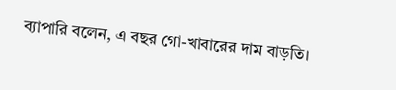ব্যাপারি বলেন, এ বছর গো-খাবারের দাম বাড়তি।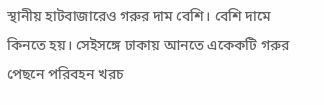স্থানীয় হাটবাজারেও গরুর দাম বেশি। বেশি দামে কিনতে হয়। সেইসঙ্গে ঢাকায় আনতে একেকটি গরুর পেছনে পরিবহন খরচ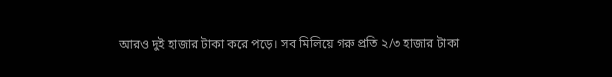আরও দুই হাজার টাকা করে পড়ে। সব মিলিয়ে গরু প্রতি ২/৩ হাজার টাকা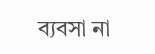ব্যবসা না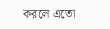করলে এতো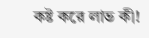কষ্ট করে লাভ কী!